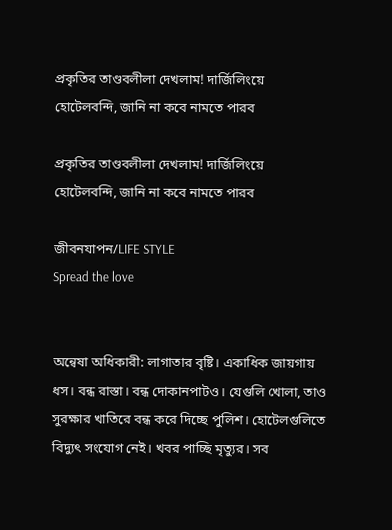প্রকৃতির তাণ্ডবলীলা দেখলাম! দার্জিলিংয়ে হোটেলবন্দি, জানি না কবে নামতে পারব

প্রকৃতির তাণ্ডবলীলা দেখলাম! দার্জিলিংয়ে হোটেলবন্দি, জানি না কবে নামতে পারব

জীবনযাপন/LIFE STYLE
Spread the love


অন্বেষা অধিকারী: লাগাতার বৃষ্টি। একাধিক জায়গায় ধস। বন্ধ রাস্তা। বন্ধ দোকানপাটও। যেগুলি খোলা, তাও সুরক্ষার খাতিরে বন্ধ করে দিচ্ছে পুলিশ। হোটেলগুলিতে বিদ্যুৎ সংযোগ নেই। খবর পাচ্ছি মৃত্যুর। সব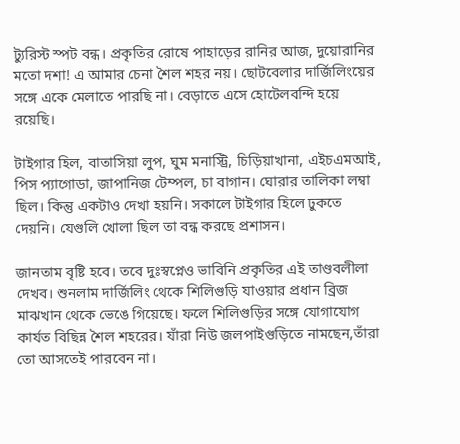ট্যুরিস্ট স্পট বন্ধ। প্রকৃতির রোষে পাহাড়ের রানির আজ, দুয়োরানির মতো দশা! এ আমার চেনা শৈল শহর নয়। ছোটবেলার দার্জিলিংয়ের সঙ্গে একে মেলাতে পারছি না। বেড়াতে এসে হোটেলবন্দি হয়ে রয়েছি।

টাইগার হিল, বাতাসিয়া লুপ, ঘুম মনাস্ট্রি, চিড়িয়াখানা, এইচএমআই, পিস প্যাগোডা, জাপানিজ টেম্পল, চা বাগান। ঘোরার তালিকা লম্বা ছিল। কিন্তু একটাও দেখা হয়নি। সকালে টাইগার হিলে ঢুকতে দেয়নি। যেগুলি খোলা ছিল তা বন্ধ করছে প্রশাসন।

জানতাম বৃষ্টি হবে। তবে দুঃস্বপ্নেও ভাবিনি প্রকৃতির এই তাণ্ডবলীলা দেখব। শুনলাম দার্জিলিং থেকে শিলিগুড়ি যাওয়ার প্রধান ব্রিজ মাঝখান থেকে ভেঙে গিয়েছে। ফলে শিলিগুড়ির সঙ্গে যোগাযোগ কার্যত বিছিন্ন শৈল শহরের। যাঁরা নিউ জলপাইগুড়িতে নামছেন,তাঁরা তো আসতেই পারবেন না।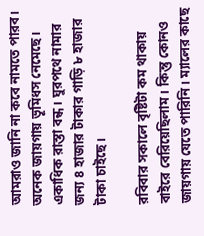আমরাও জানি না কবে নামতে পারব। অনেক জায়গায় ভূমিধস নেমেছে। একাধিক রাস্তা বন্ধ। ঘুরপথে নামার জন্য ৪ হাজার টাকার গাড়ি ৮ হাজার টাকা চাইছে।

রবিবার সকালে বৃষ্টিটা কম থাকায় বাইরে বেরিয়েছিলাম। কিন্তু কোনও জায়গায় যেতে পারিনি। ম্যালের কাছে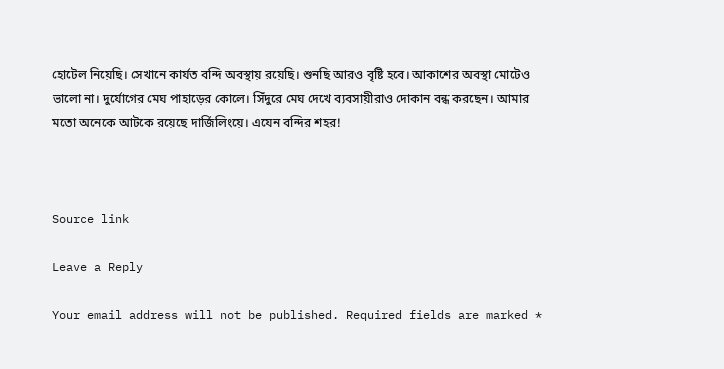হোটেল নিয়েছি। সেখানে কার্যত বন্দি অবস্থায় রয়েছি। শুনছি আরও বৃষ্টি হবে। আকাশের অবস্থা মোটেও ভালো না। দুর্যোগের মেঘ পাহাড়ের কোলে। সিঁদুরে মেঘ দেখে ব্যবসায়ীরাও দোকান বন্ধ করছেন। আমার মতো অনেকে আটকে রয়েছে দার্জিলিংয়ে। এযেন বন্দির শহর!



Source link

Leave a Reply

Your email address will not be published. Required fields are marked *